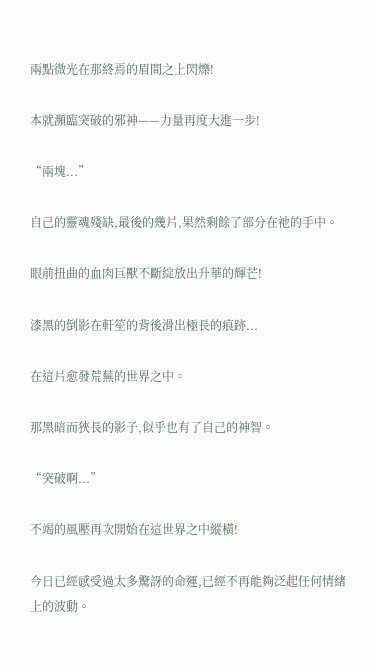兩點微光在那終焉的眉間之上閃爍!

本就瀕臨突破的邪神——力量再度大進一步!

“兩塊...”

自己的靈魂殘缺,最後的幾片,果然剩餘了部分在祂的手中。

眼前扭曲的血肉巨獸不斷綻放出升華的輝芒!

漆黑的倒影在軒笙的背後滑出極長的痕跡...

在這片愈發荒蕪的世界之中。

那黑暗而狹長的影子,似乎也有了自己的神智。

“突破啊...”

不竭的風壓再次開始在這世界之中縱橫!

今日已經感受過太多驚訝的命運,已經不再能夠泛起任何情緒上的波動。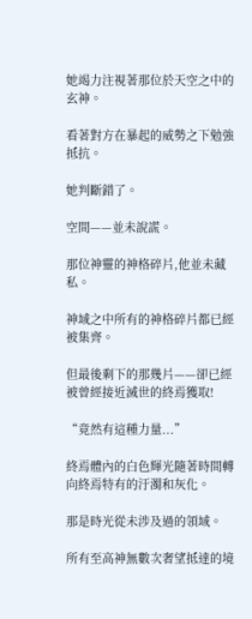她竭力注視著那位於天空之中的玄神。

看著對方在暴起的威勢之下勉強抵抗。

她判斷錯了。

空間——並未說謊。

那位神靈的神格碎片,他並未藏私。

神域之中所有的神格碎片都已經被集齊。

但最後剩下的那幾片——卻已經被曾經接近滅世的終焉獲取!

“竟然有這種力量...”

終焉體內的白色輝光隨著時間轉向終焉特有的汙濁和灰化。

那是時光從未涉及過的領域。

所有至高神無數次奢望抵達的境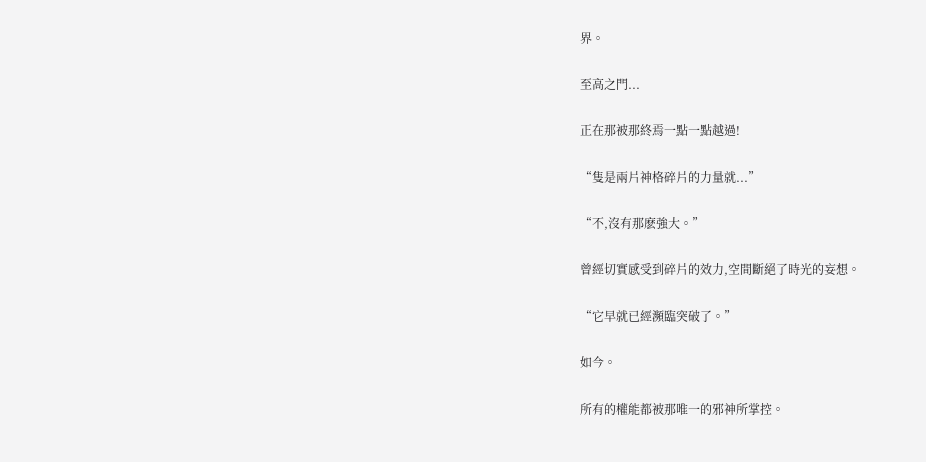界。

至高之門...

正在那被那終焉一點一點越過!

“隻是兩片神格碎片的力量就...”

“不,沒有那麽強大。”

曾經切實感受到碎片的效力,空間斷絕了時光的妄想。

“它早就已經瀕臨突破了。”

如今。

所有的權能都被那唯一的邪神所掌控。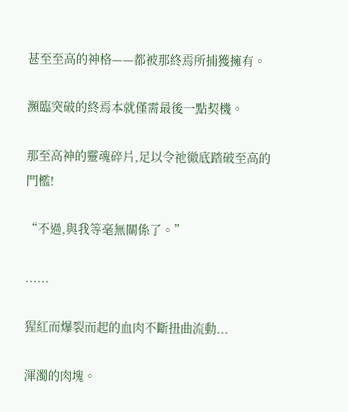甚至至高的神格——都被那終焉所捕獲擁有。

瀕臨突破的終焉本就僅需最後一點契機。

那至高神的靈魂碎片,足以令祂徹底踏破至高的門檻!

“不過,與我等毫無關係了。”

......

猩紅而爆裂而起的血肉不斷扭曲流動...

渾濁的肉塊。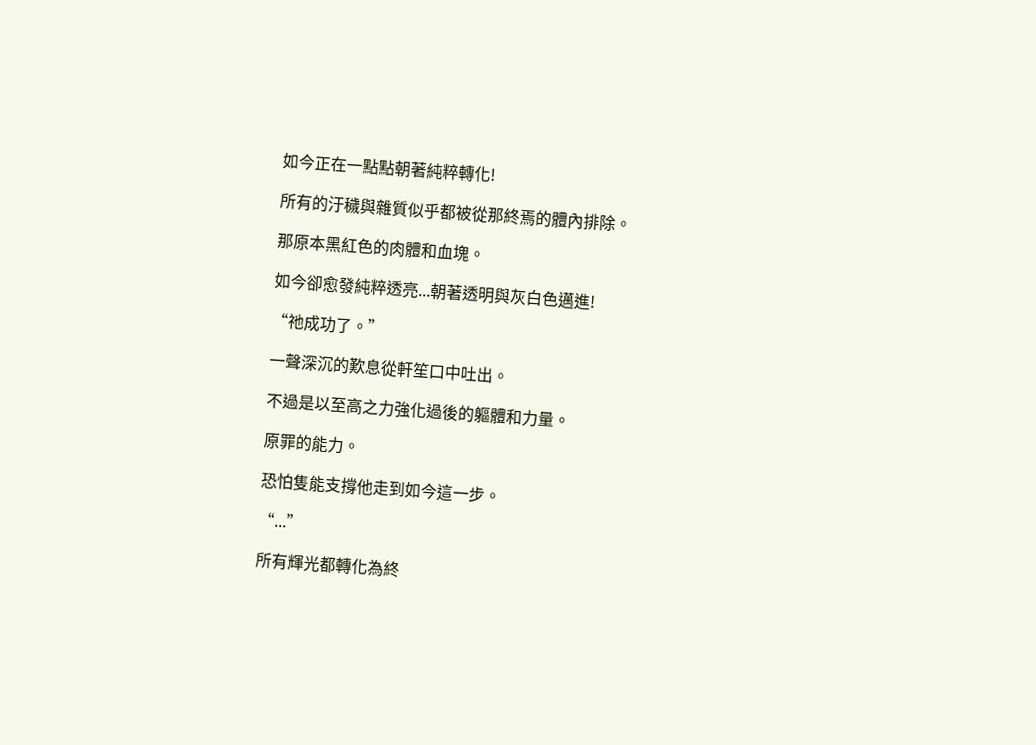如今正在一點點朝著純粹轉化!

所有的汙穢與雜質似乎都被從那終焉的體內排除。

那原本黑紅色的肉體和血塊。

如今卻愈發純粹透亮...朝著透明與灰白色邁進!

“祂成功了。”

一聲深沉的歎息從軒笙口中吐出。

不過是以至高之力強化過後的軀體和力量。

原罪的能力。

恐怕隻能支撐他走到如今這一步。

“...”

所有輝光都轉化為終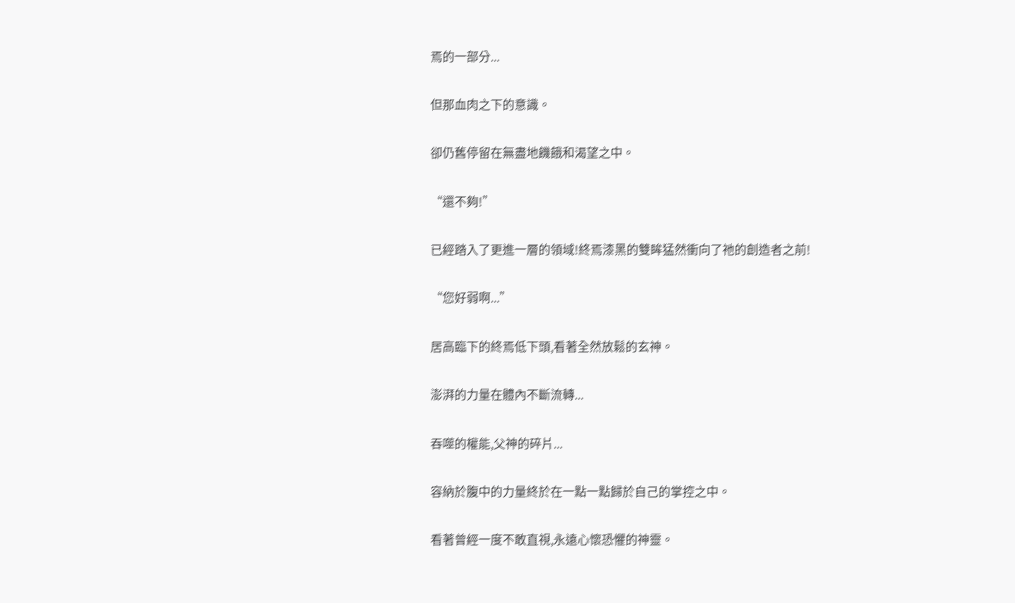焉的一部分...

但那血肉之下的意識。

卻仍舊停留在無盡地饑餓和渴望之中。

“還不夠!”

已經踏入了更進一層的領域!終焉漆黑的雙眸猛然衝向了祂的創造者之前!

“您好弱啊...”

居高臨下的終焉低下頭,看著全然放鬆的玄神。

澎湃的力量在體內不斷流轉...

吞噬的權能,父神的碎片...

容納於腹中的力量終於在一點一點歸於自己的掌控之中。

看著曾經一度不敢直視,永遠心懷恐懼的神靈。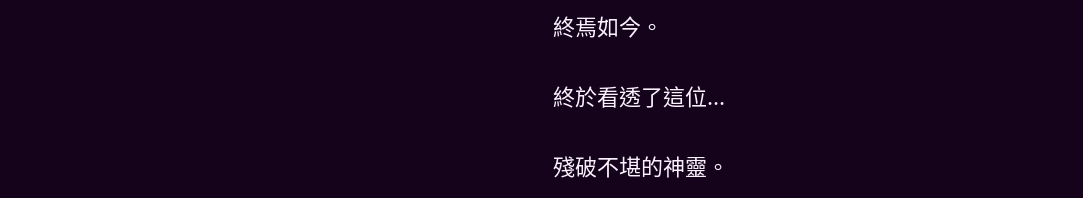終焉如今。

終於看透了這位...

殘破不堪的神靈。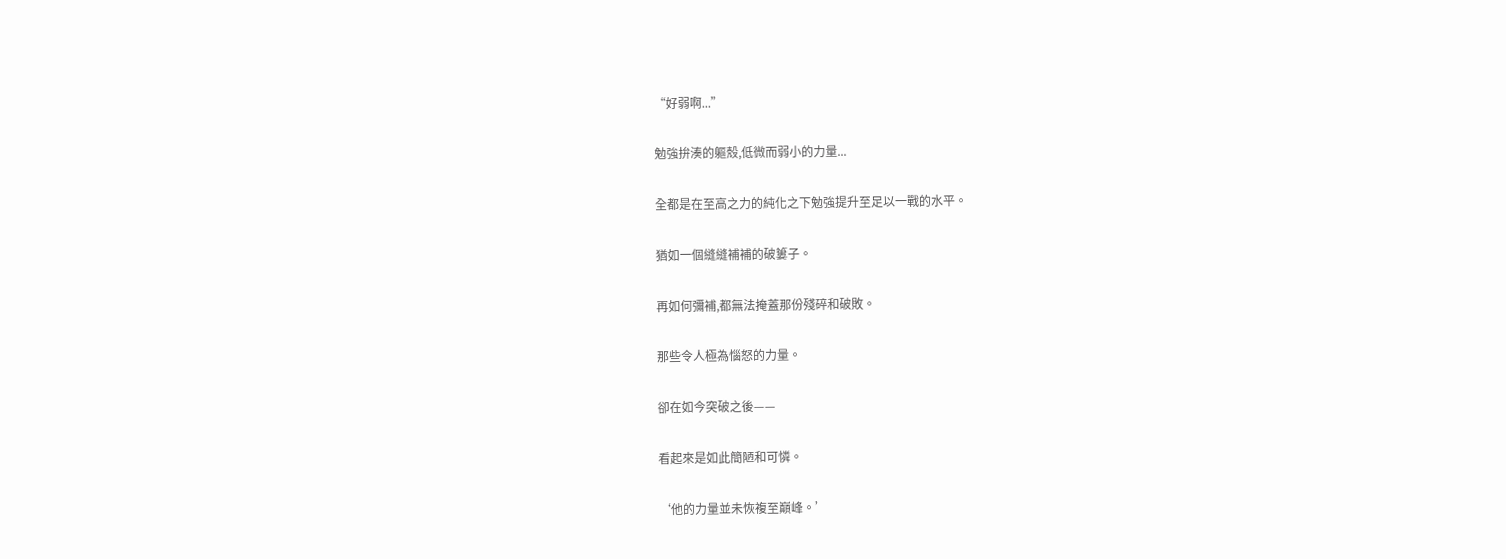“好弱啊...”

勉強拚湊的軀殼,低微而弱小的力量...

全都是在至高之力的純化之下勉強提升至足以一戰的水平。

猶如一個縫縫補補的破簍子。

再如何彌補,都無法掩蓋那份殘碎和破敗。

那些令人極為惱怒的力量。

卻在如今突破之後——

看起來是如此簡陋和可憐。

‘他的力量並未恢複至巔峰。’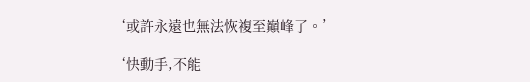‘或許永遠也無法恢複至巔峰了。’

‘快動手,不能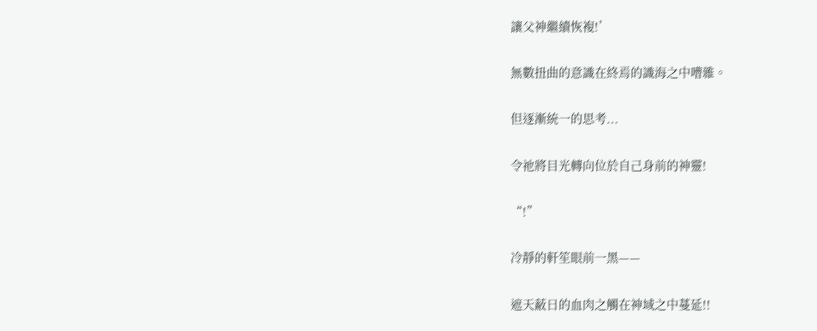讓父神繼續恢複!’

無數扭曲的意識在終焉的識海之中嘈雜。

但逐漸統一的思考...

令祂將目光轉向位於自己身前的神靈!

“!”

冷靜的軒笙眼前一黑——

遮天蔽日的血肉之觸在神域之中蔓延!!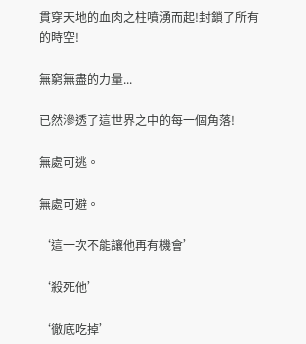貫穿天地的血肉之柱噴湧而起!封鎖了所有的時空!

無窮無盡的力量...

已然滲透了這世界之中的每一個角落!

無處可逃。

無處可避。

‘這一次不能讓他再有機會’

‘殺死他’

‘徹底吃掉’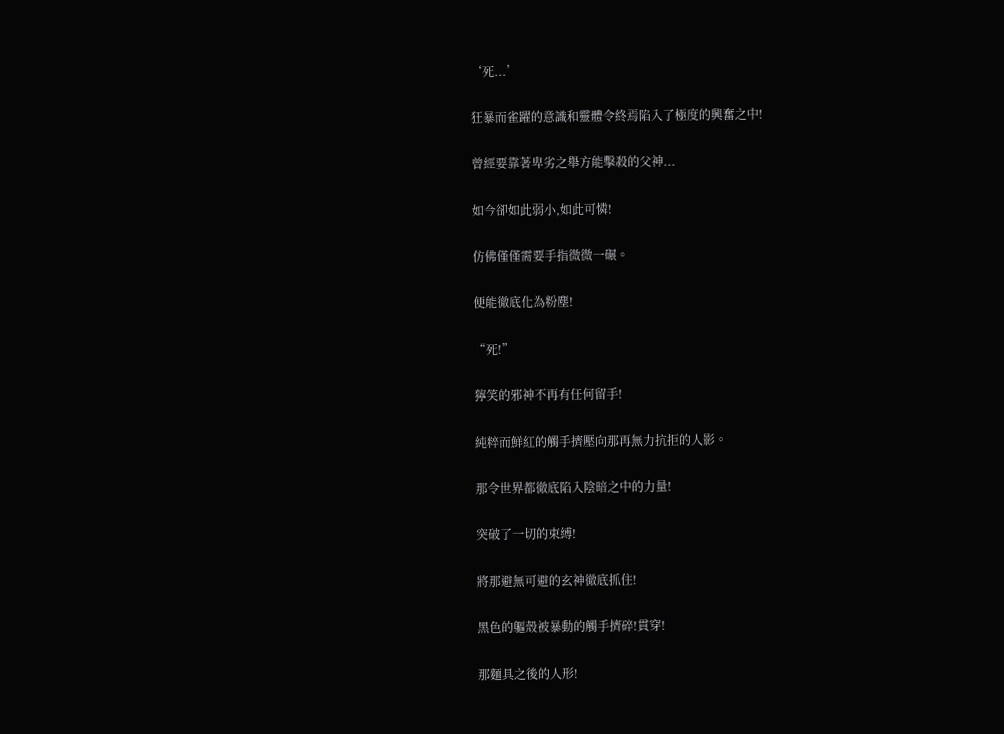‘死...’

狂暴而雀躍的意識和靈體令終焉陷入了極度的興奮之中!

曾經要靠著卑劣之舉方能擊殺的父神...

如今卻如此弱小,如此可憐!

仿佛僅僅需要手指微微一碾。

便能徹底化為粉塵!

“死!”

獰笑的邪神不再有任何留手!

純粹而鮮紅的觸手擠壓向那再無力抗拒的人影。

那令世界都徹底陷入陰暗之中的力量!

突破了一切的束縛!

將那避無可避的玄神徹底抓住!

黑色的軀殼被暴動的觸手擠碎!貫穿!

那麵具之後的人形!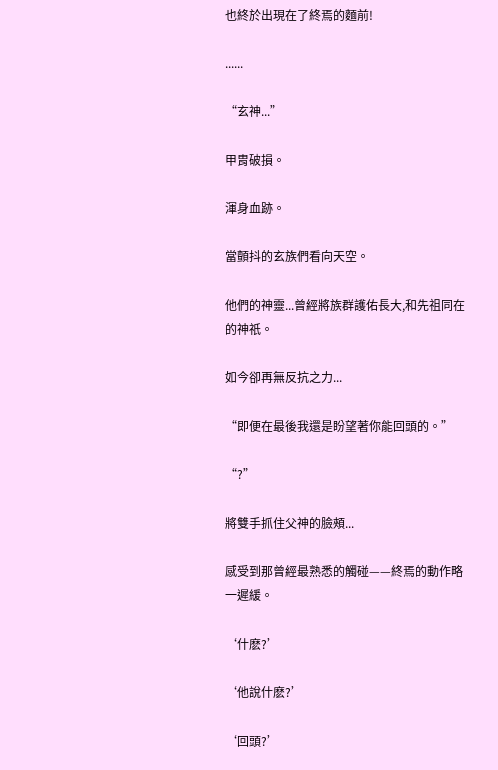也終於出現在了終焉的麵前!

......

“玄神...”

甲胄破損。

渾身血跡。

當顫抖的玄族們看向天空。

他們的神靈...曾經將族群護佑長大,和先祖同在的神祇。

如今卻再無反抗之力...

“即便在最後我還是盼望著你能回頭的。”

“?”

將雙手抓住父神的臉頰...

感受到那曾經最熟悉的觸碰——終焉的動作略一遲緩。

‘什麽?’

‘他說什麽?’

‘回頭?’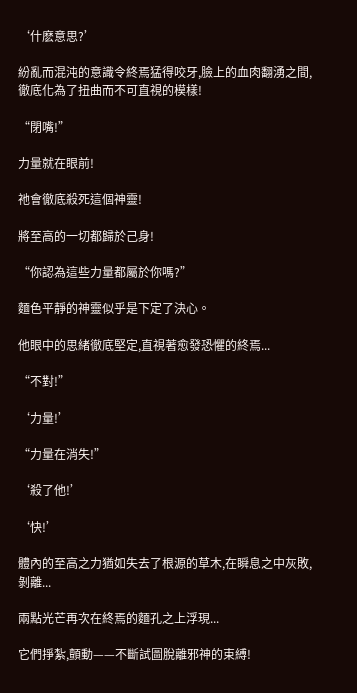‘什麽意思?’

紛亂而混沌的意識令終焉猛得咬牙,臉上的血肉翻湧之間,徹底化為了扭曲而不可直視的模樣!

“閉嘴!”

力量就在眼前!

祂會徹底殺死這個神靈!

將至高的一切都歸於己身!

“你認為這些力量都屬於你嗎?”

麵色平靜的神靈似乎是下定了決心。

他眼中的思緒徹底堅定,直視著愈發恐懼的終焉...

“不對!”

‘力量!’

“力量在消失!”

‘殺了他!’

‘快!’

體內的至高之力猶如失去了根源的草木,在瞬息之中灰敗,剝離...

兩點光芒再次在終焉的麵孔之上浮現...

它們掙紮,顫動——不斷試圖脫離邪神的束縛!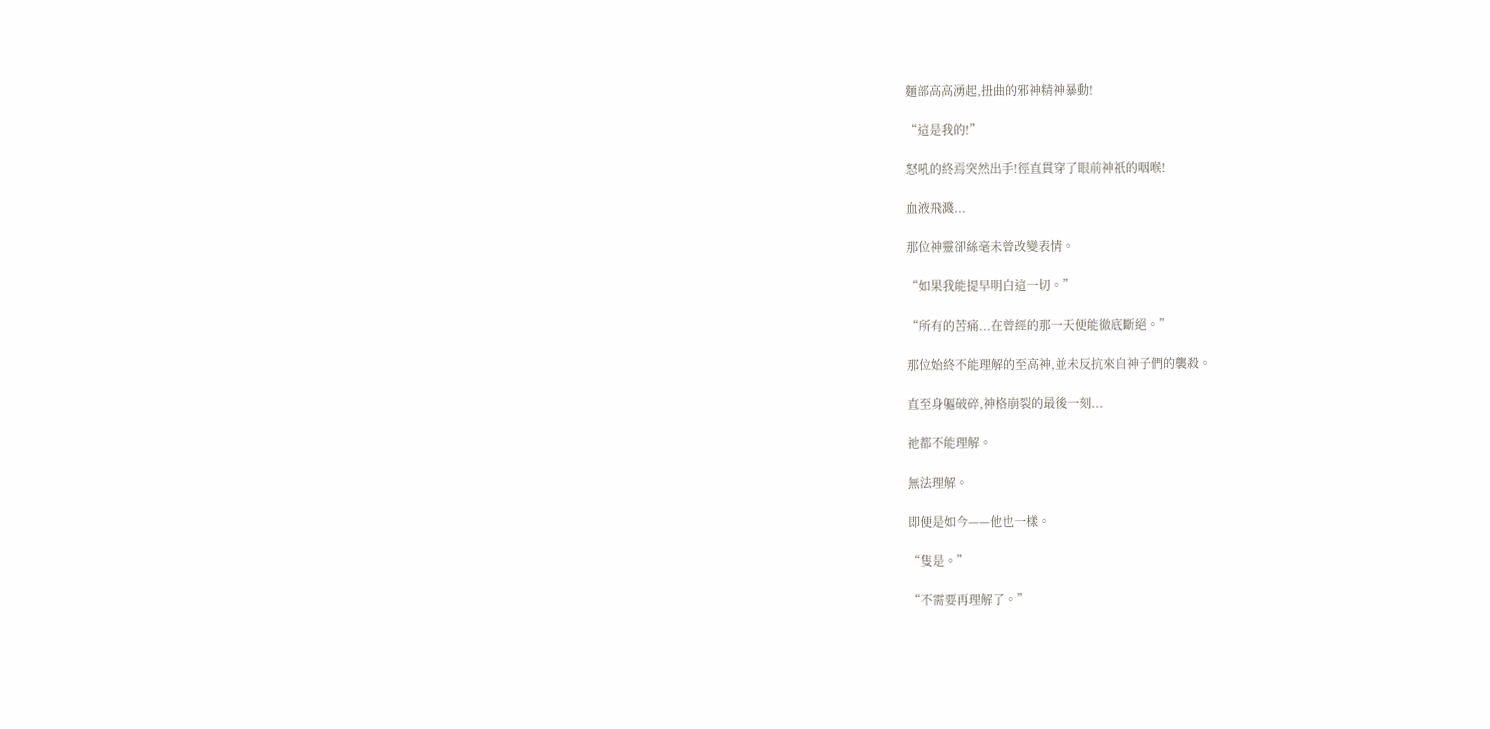麵部高高湧起,扭曲的邪神精神暴動!

“這是我的!”

怒吼的終焉突然出手!徑直貫穿了眼前神祇的咽喉!

血液飛濺...

那位神靈卻絲毫未曾改變表情。

“如果我能提早明白這一切。”

“所有的苦痛...在曾經的那一天便能徹底斷絕。”

那位始終不能理解的至高神,並未反抗來自神子們的襲殺。

直至身軀破碎,神格崩裂的最後一刻...

祂都不能理解。

無法理解。

即便是如今——他也一樣。

“隻是。”

“不需要再理解了。”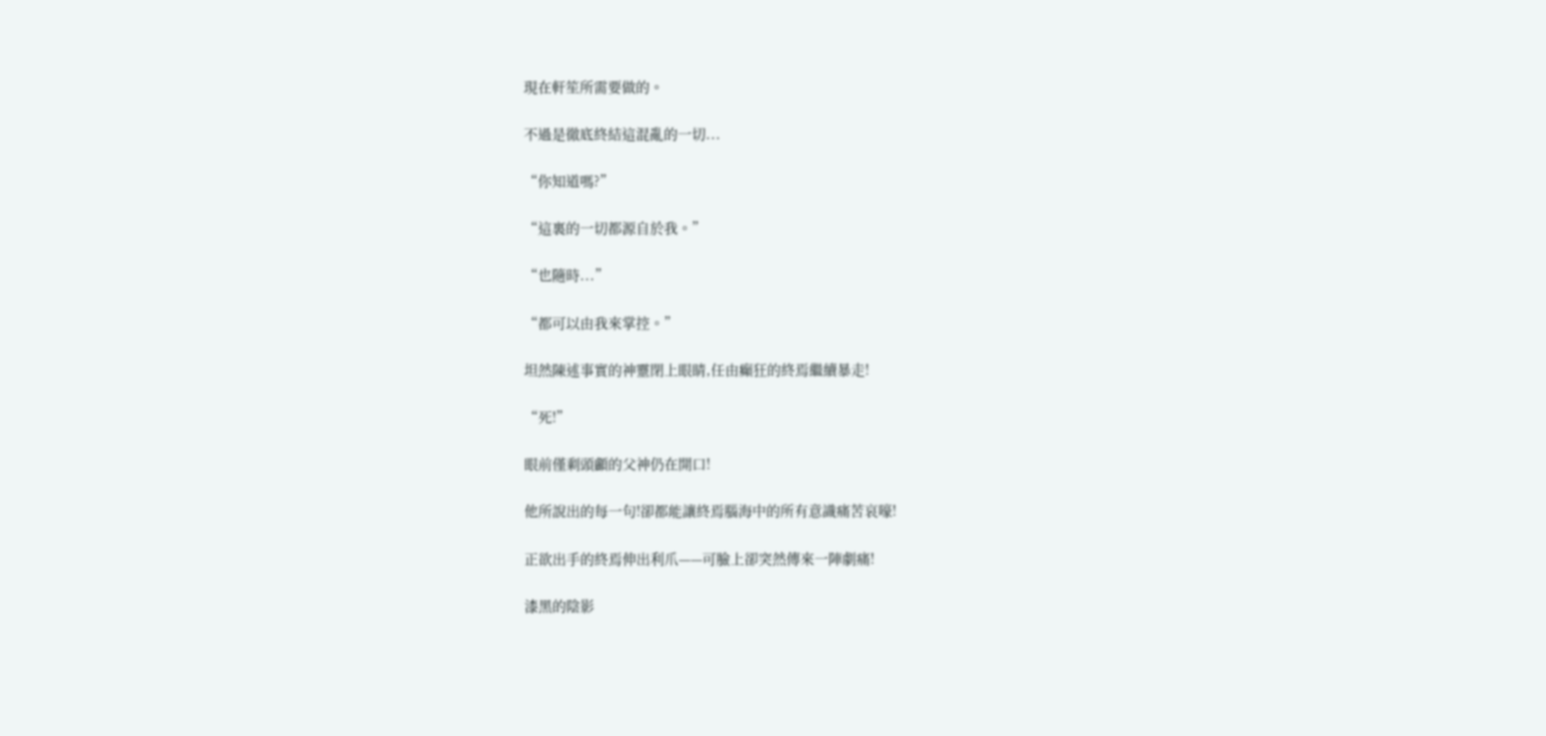現在軒笙所需要做的。

不過是徹底終結這混亂的一切...

“你知道嗎?”

“這裏的一切都源自於我。”

“也隨時...”

“都可以由我來掌控。”

坦然陳述事實的神靈閉上眼睛,任由癲狂的終焉繼續暴走!

“死!”

眼前僅剩頭顱的父神仍在開口!

他所說出的每一句!卻都能讓終焉腦海中的所有意識痛苦哀嚎!

正欲出手的終焉伸出利爪——可臉上卻突然傳來一陣劇痛!

漆黑的陰影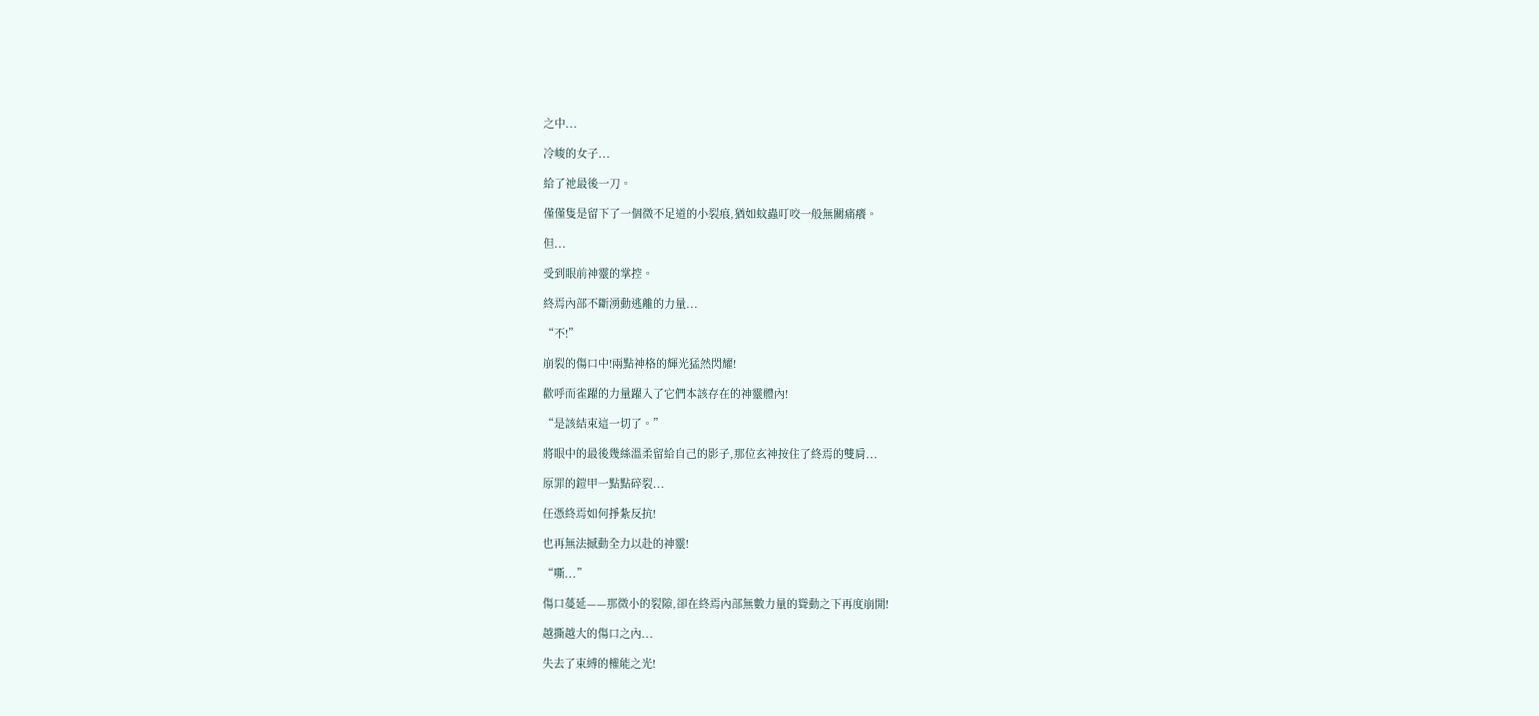之中...

冷峻的女子...

給了祂最後一刀。

僅僅隻是留下了一個微不足道的小裂痕,猶如蚊蟲叮咬一般無關痛癢。

但...

受到眼前神靈的掌控。

終焉內部不斷湧動逃離的力量...

“不!”

崩裂的傷口中!兩點神格的輝光猛然閃耀!

歡呼而雀躍的力量躍入了它們本該存在的神靈體內!

“是該結束這一切了。”

將眼中的最後幾絲溫柔留給自己的影子,那位玄神按住了終焉的雙肩...

原罪的鎧甲一點點碎裂...

任憑終焉如何掙紮反抗!

也再無法撼動全力以赴的神靈!

“嘶...”

傷口蔓延——那微小的裂隙,卻在終焉內部無數力量的聳動之下再度崩開!

越撕越大的傷口之內...

失去了束縛的權能之光!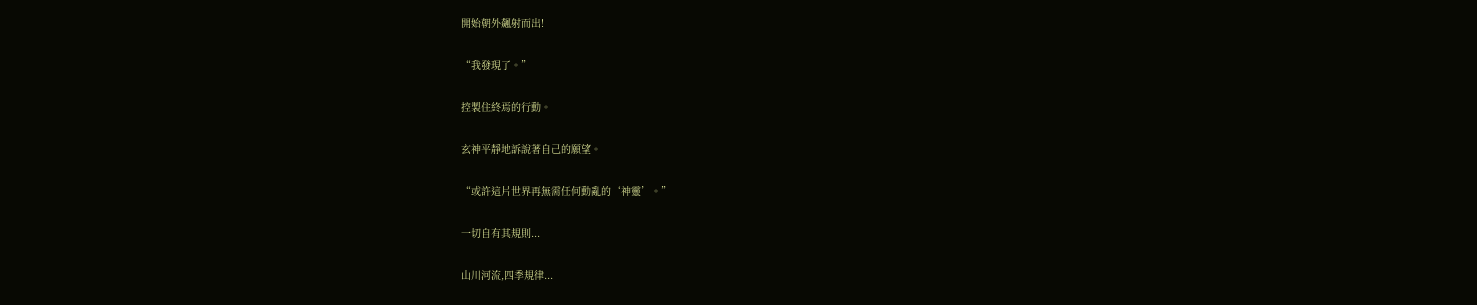開始朝外飆射而出!

“我發現了。”

控製住終焉的行動。

玄神平靜地訴說著自己的願望。

“或許這片世界再無需任何動亂的‘神靈’。”

一切自有其規則...

山川河流,四季規律...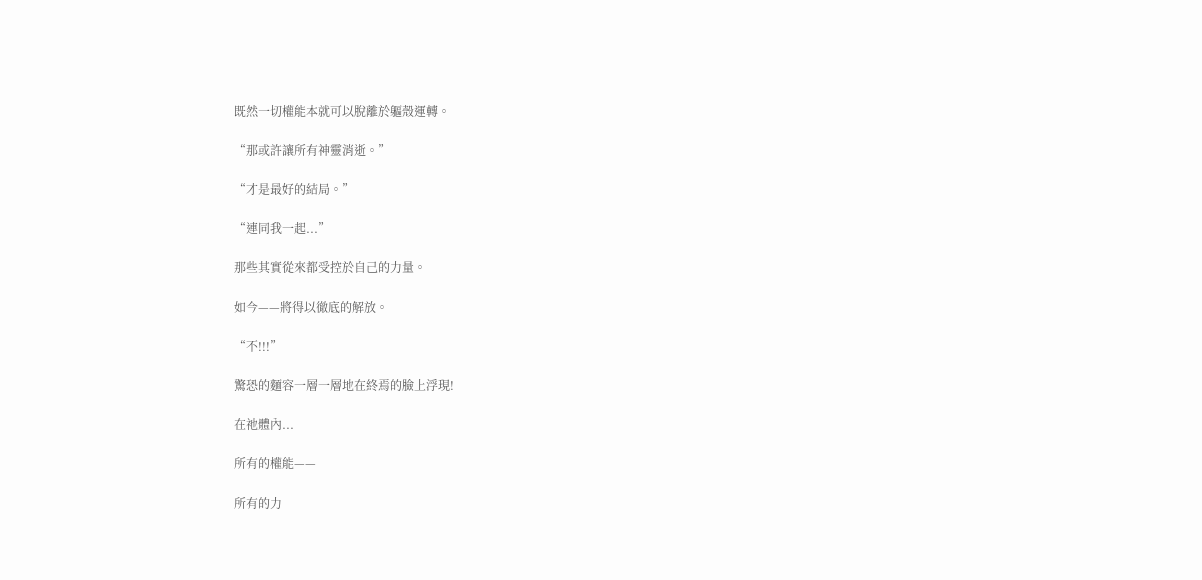既然一切權能本就可以脫離於軀殼運轉。

“那或許讓所有神靈消逝。”

“才是最好的結局。”

“連同我一起...”

那些其實從來都受控於自己的力量。

如今——將得以徹底的解放。

“不!!!”

驚恐的麵容一層一層地在終焉的臉上浮現!

在祂體內...

所有的權能——

所有的力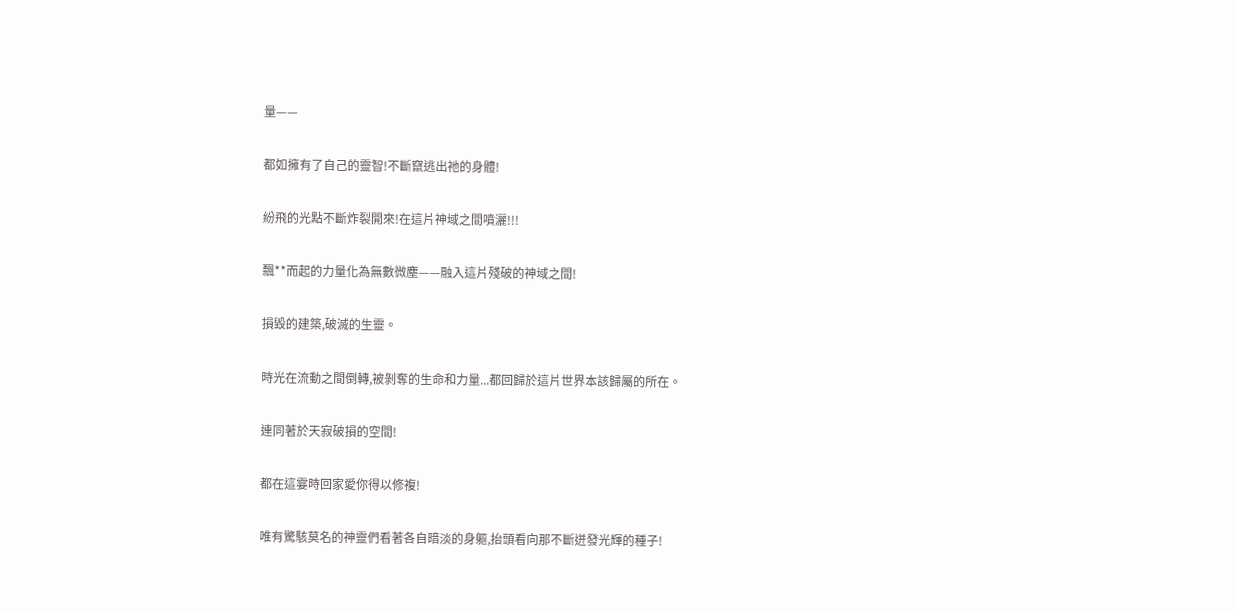量——

都如擁有了自己的靈智!不斷竄逃出祂的身體!

紛飛的光點不斷炸裂開來!在這片神域之間噴灑!!!

飄**而起的力量化為無數微塵——融入這片殘破的神域之間!

損毀的建築,破滅的生靈。

時光在流動之間倒轉,被剝奪的生命和力量...都回歸於這片世界本該歸屬的所在。

連同著於天寂破損的空間!

都在這霎時回家愛你得以修複!

唯有驚駭莫名的神靈們看著各自暗淡的身軀,抬頭看向那不斷迸發光輝的種子!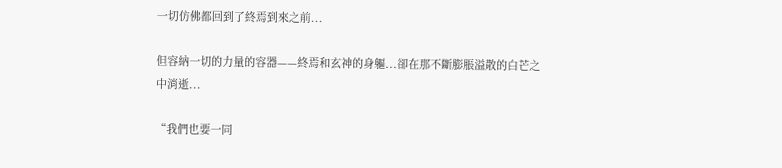一切仿佛都回到了終焉到來之前...

但容納一切的力量的容器——終焉和玄神的身軀...卻在那不斷膨脹溢散的白芒之中消逝...

“我們也要一同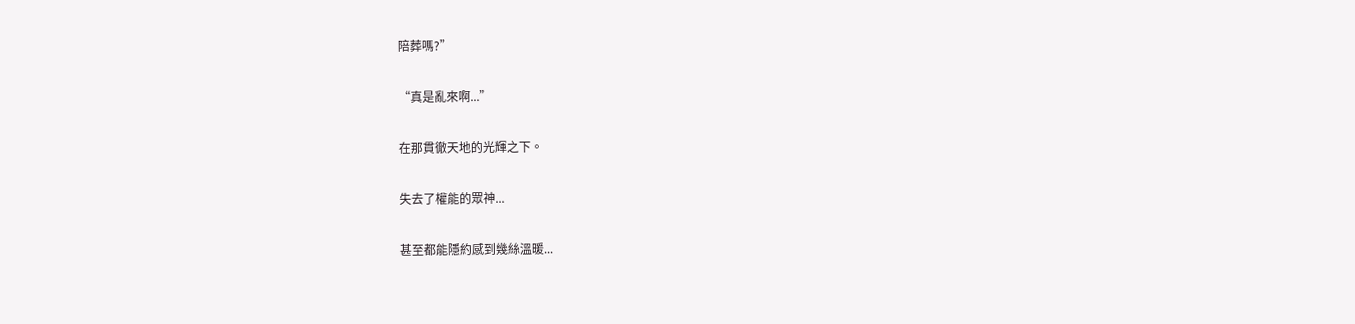陪葬嗎?”

“真是亂來啊...”

在那貫徹天地的光輝之下。

失去了權能的眾神...

甚至都能隱約感到幾絲溫暖...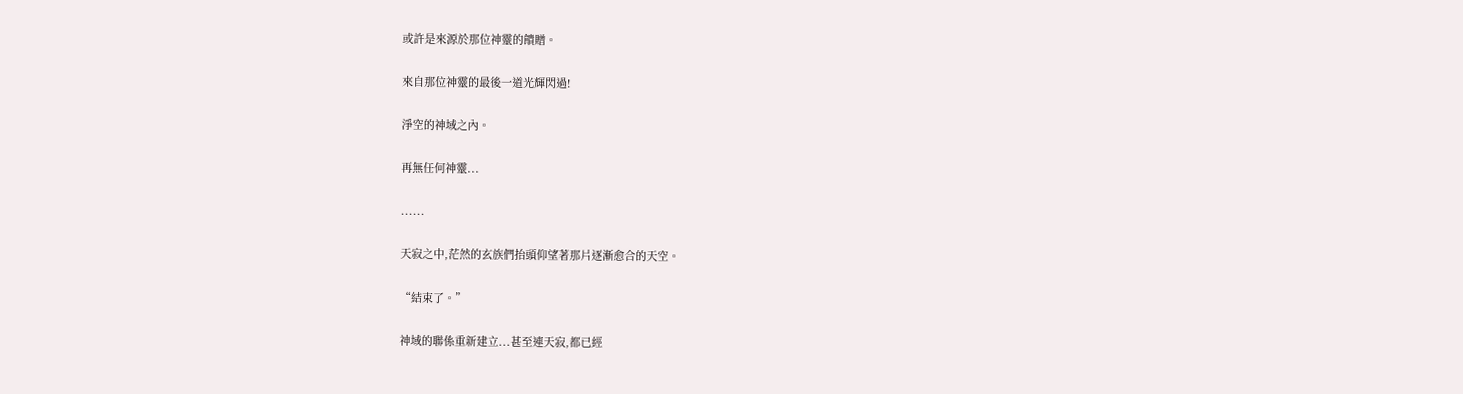或許是來源於那位神靈的饋贈。

來自那位神靈的最後一道光輝閃過!

淨空的神域之內。

再無任何神靈...

......

天寂之中,茫然的玄族們抬頭仰望著那片逐漸愈合的天空。

“結束了。”

神域的聯係重新建立...甚至連天寂,都已經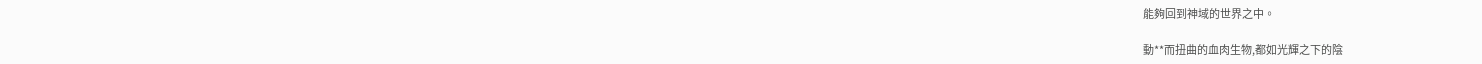能夠回到神域的世界之中。

動**而扭曲的血肉生物,都如光輝之下的陰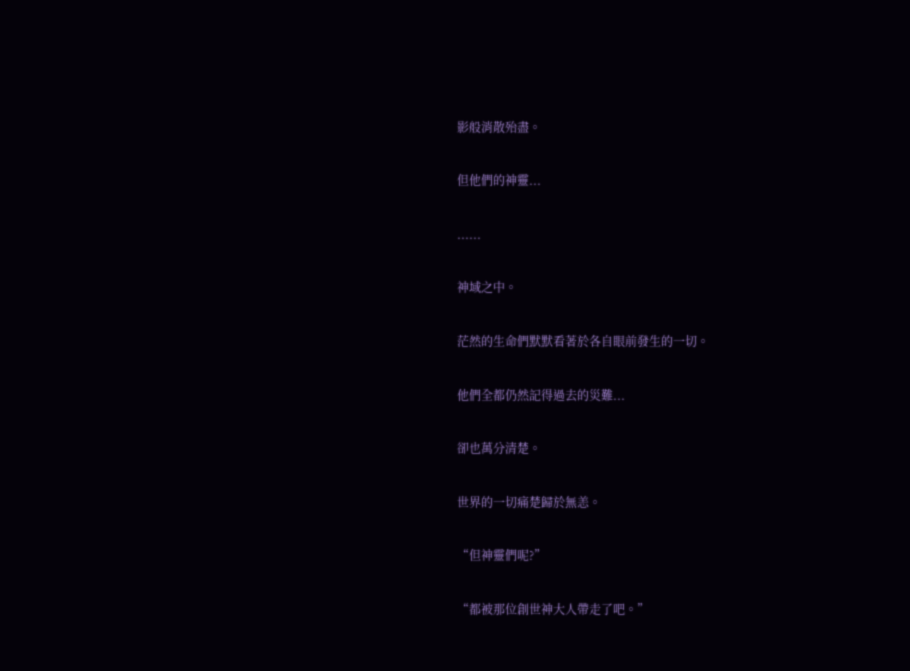影般消散殆盡。

但他們的神靈...

......

神域之中。

茫然的生命們默默看著於各自眼前發生的一切。

他們全都仍然記得過去的災難...

卻也萬分清楚。

世界的一切痛楚歸於無恙。

“但神靈們呢?”

“都被那位創世神大人帶走了吧。”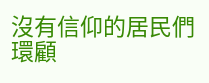沒有信仰的居民們環顧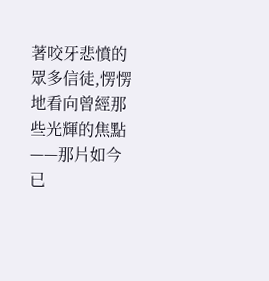著咬牙悲憤的眾多信徒,愣愣地看向曾經那些光輝的焦點——那片如今已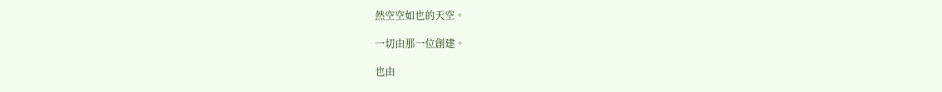然空空如也的天空。

一切由那一位創建。

也由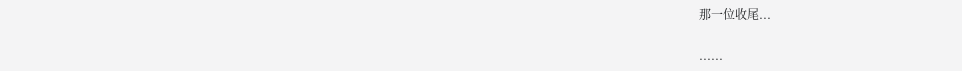那一位收尾...

......